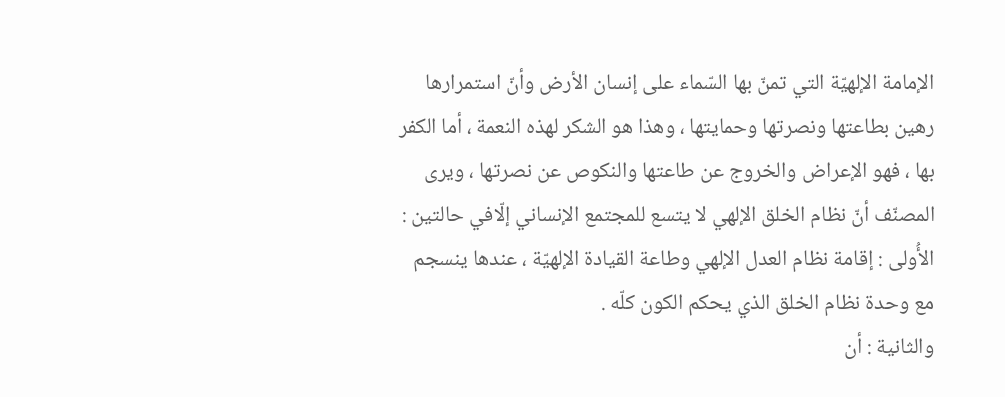الإمامة الإلهيّة التي تمنّ بها السّماء على إنسان الأرض وأنّ استمرارها رهين بطاعتها ونصرتها وحمايتها ، وهذا هو الشكر لهذه النعمة ، أما الكفر بها ، فهو الإعراض والخروج عن طاعتها والنكوص عن نصرتها ، ويرى المصنّف أنّ نظام الخلق الإلهي لا يتسع للمجتمع الإنساني إلّافي حالتين :
الأُولى : إقامة نظام العدل الإلهي وطاعة القيادة الإلهيّة ، عندها ينسجم مع وحدة نظام الخلق الذي يحكم الكون كلّه .
والثانية : أن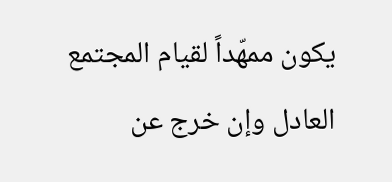يكون ممهّداً لقيام المجتمع العادل وإن خرج عن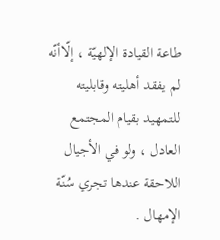طاعة القيادة الإلهيّة ، إلّاأنّه لم يفقد أهليته وقابليته للتمهيد بقيام المجتمع العادل ، ولو في الأجيال اللاحقة عندها تجري سُنّة الإمهال .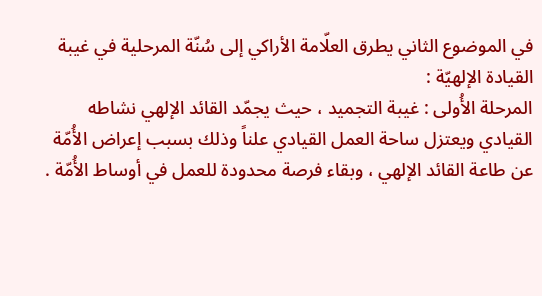في الموضوع الثاني يطرق العلّامة الأراكي إلى سُنّة المرحلية في غيبة القيادة الإلهيّة :
المرحلة الأُولى : غيبة التجميد ، حيث يجمّد القائد الإلهي نشاطه القيادي ويعتزل ساحة العمل القيادي علناً وذلك بسبب إعراض الأُمّة عن طاعة القائد الإلهي ، وبقاء فرصة محدودة للعمل في أوساط الأُمّة .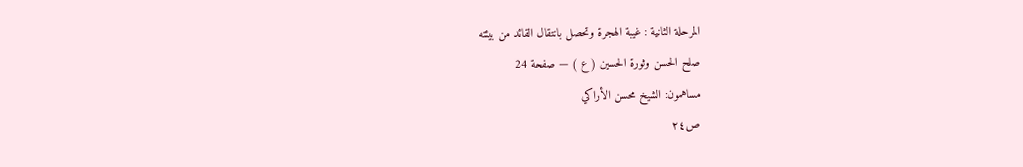المرحلة الثانية : غيبة الهجرة وتحصل بانتقال القائد من بيئته
صلح الحسن وثورة الحسين ( ع ) — صفحة 24
مساهمون: الشيخ محسن الأراكي
ص٢٤